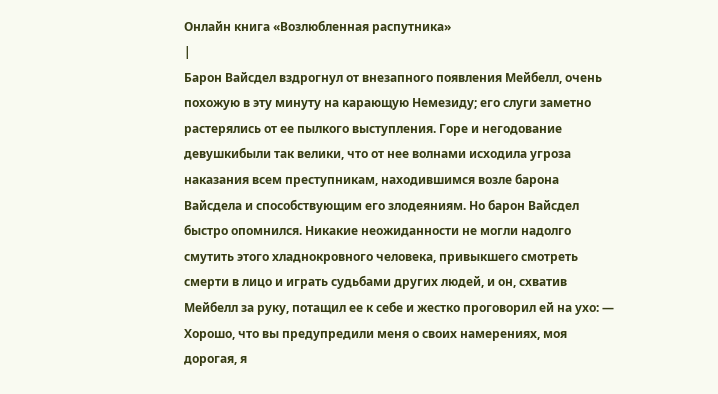Онлайн книга «Возлюбленная распутника»
|
Барон Вайсдел вздрогнул от внезапного появления Мейбелл, очень похожую в эту минуту на карающую Немезиду; его слуги заметно растерялись от ее пылкого выступления. Горе и негодование девушкибыли так велики, что от нее волнами исходила угроза наказания всем преступникам, находившимся возле барона Вайсдела и способствующим его злодеяниям. Но барон Вайсдел быстро опомнился. Никакие неожиданности не могли надолго смутить этого хладнокровного человека, привыкшего смотреть смерти в лицо и играть судьбами других людей, и он, схватив Мейбелл за руку, потащил ее к себе и жестко проговорил ей на ухо: — Хорошо, что вы предупредили меня о своих намерениях, моя дорогая, я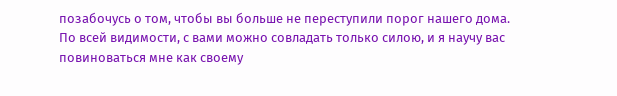позабочусь о том, чтобы вы больше не переступили порог нашего дома. По всей видимости, с вами можно совладать только силою, и я научу вас повиноваться мне как своему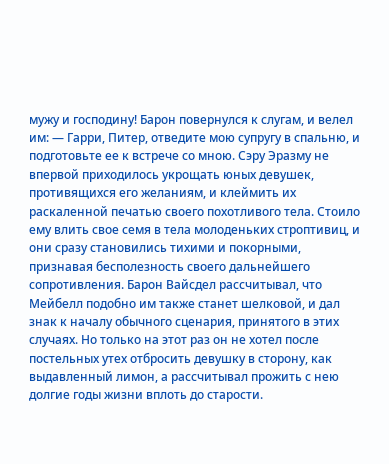мужу и господину! Барон повернулся к слугам, и велел им: — Гарри, Питер, отведите мою супругу в спальню, и подготовьте ее к встрече со мною. Сэру Эразму не впервой приходилось укрощать юных девушек, противящихся его желаниям, и клеймить их раскаленной печатью своего похотливого тела. Стоило ему влить свое семя в тела молоденьких строптивиц, и они сразу становились тихими и покорными, признавая бесполезность своего дальнейшего сопротивления. Барон Вайсдел рассчитывал, что Мейбелл подобно им также станет шелковой, и дал знак к началу обычного сценария, принятого в этих случаях. Но только на этот раз он не хотел после постельных утех отбросить девушку в сторону, как выдавленный лимон, а рассчитывал прожить с нею долгие годы жизни вплоть до старости.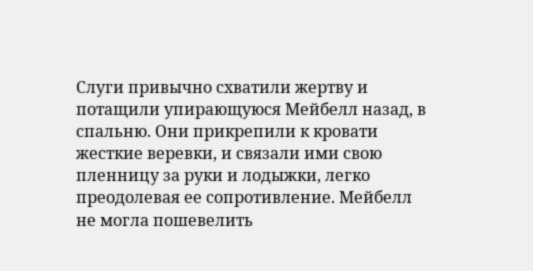Слуги привычно схватили жертву и потащили упирающуюся Мейбелл назад, в спальню. Они прикрепили к кровати жесткие веревки, и связали ими свою пленницу за руки и лодыжки, легко преодолевая ее сопротивление. Мейбелл не могла пошевелить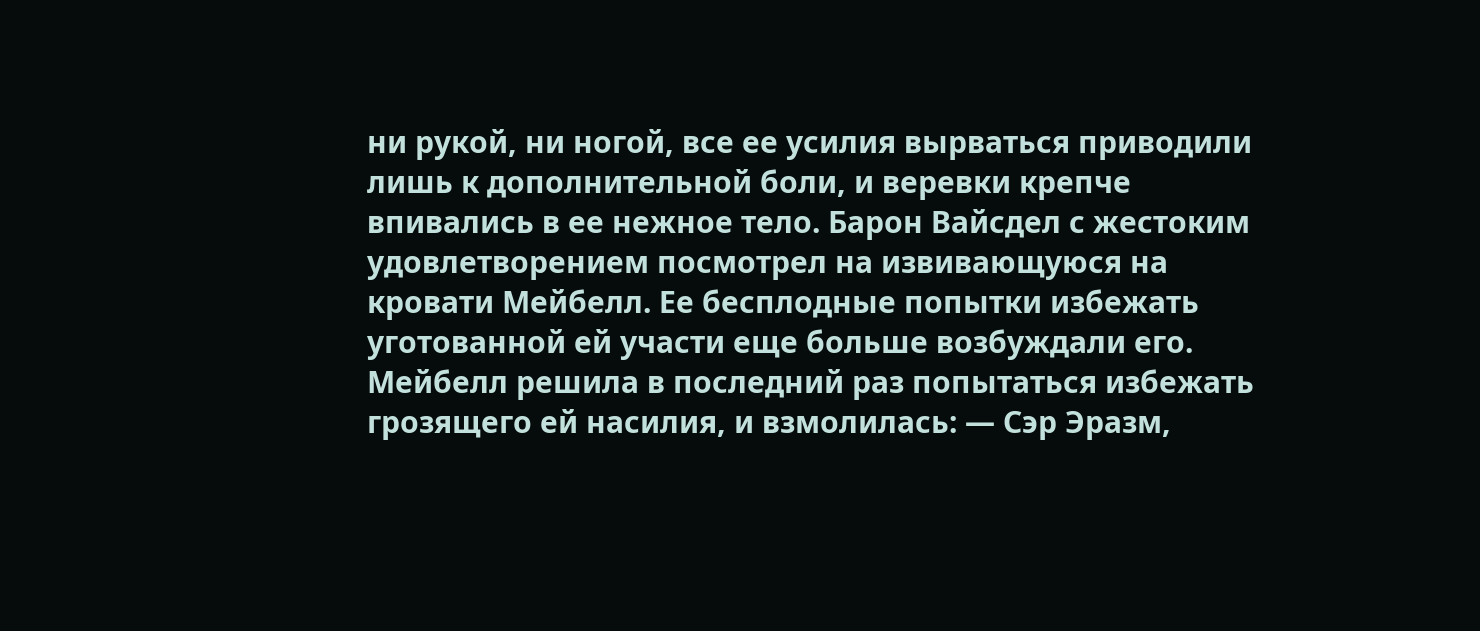ни рукой, ни ногой, все ее усилия вырваться приводили лишь к дополнительной боли, и веревки крепче впивались в ее нежное тело. Барон Вайсдел с жестоким удовлетворением посмотрел на извивающуюся на кровати Мейбелл. Ее бесплодные попытки избежать уготованной ей участи еще больше возбуждали его. Мейбелл решила в последний раз попытаться избежать грозящего ей насилия, и взмолилась: — Сэр Эразм,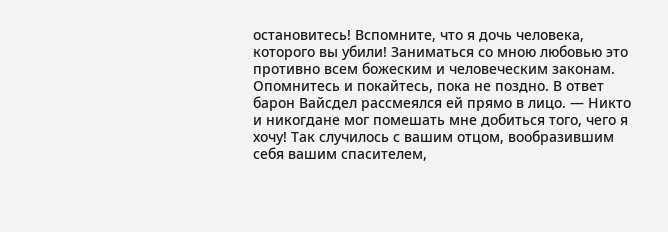остановитесь! Вспомните, что я дочь человека, которого вы убили! Заниматься со мною любовью это противно всем божеским и человеческим законам. Опомнитесь и покайтесь, пока не поздно. В ответ барон Вайсдел рассмеялся ей прямо в лицо. — Никто и никогдане мог помешать мне добиться того, чего я хочу! Так случилось с вашим отцом, вообразившим себя вашим спасителем,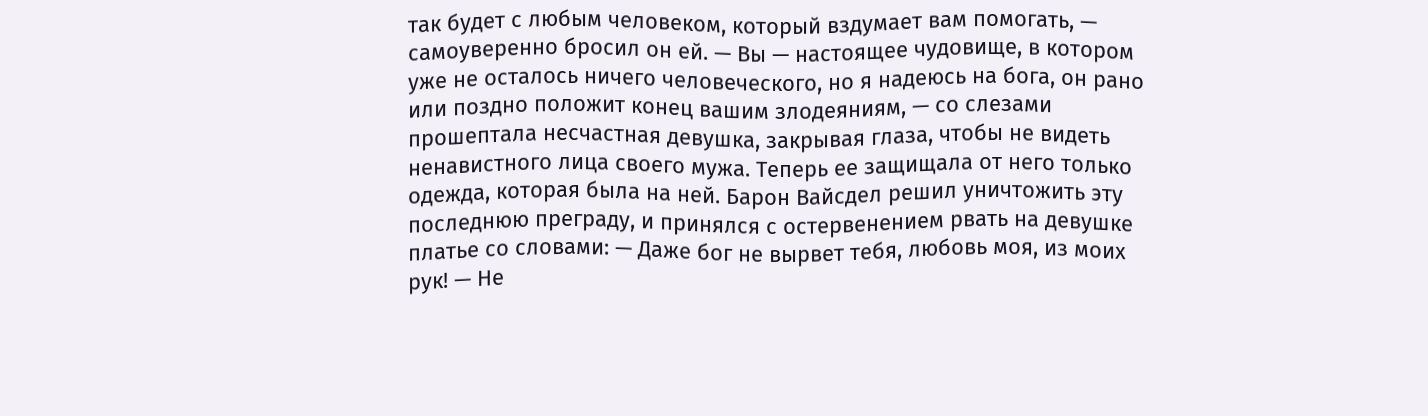так будет с любым человеком, который вздумает вам помогать, — самоуверенно бросил он ей. — Вы — настоящее чудовище, в котором уже не осталось ничего человеческого, но я надеюсь на бога, он рано или поздно положит конец вашим злодеяниям, — со слезами прошептала несчастная девушка, закрывая глаза, чтобы не видеть ненавистного лица своего мужа. Теперь ее защищала от него только одежда, которая была на ней. Барон Вайсдел решил уничтожить эту последнюю преграду, и принялся с остервенением рвать на девушке платье со словами: — Даже бог не вырвет тебя, любовь моя, из моих рук! — Не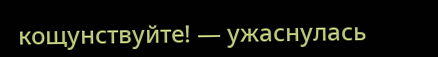кощунствуйте! — ужаснулась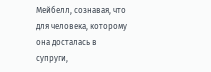Мейбелл, сознавая, что для человека, которому она досталась в супруги,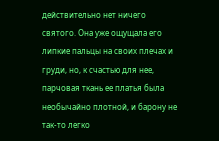действительно нет ничего святого. Она уже ощущала его липкие пальцы на своих плечах и груди, но, к счастью для нее, парчовая ткань ее платья была необычайно плотной, и барону не так-то легко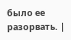было ее разорвать. |